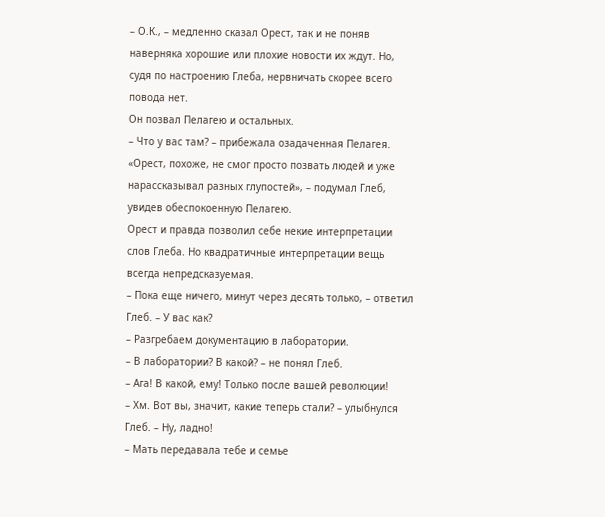– О.К., – медленно сказал Орест, так и не поняв наверняка хорошие или плохие новости их ждут. Но, судя по настроению Глеба, нервничать скорее всего повода нет.
Он позвал Пелагею и остальных.
– Что у вас там? – прибежала озадаченная Пелагея.
«Орест, похоже, не смог просто позвать людей и уже нарассказывал разных глупостей», – подумал Глеб, увидев обеспокоенную Пелагею.
Орест и правда позволил себе некие интерпретации слов Глеба. Но квадратичные интерпретации вещь всегда непредсказуемая.
– Пока еще ничего, минут через десять только, – ответил Глеб. – У вас как?
– Разгребаем документацию в лаборатории.
– В лаборатории? В какой? – не понял Глеб.
– Ага! В какой, ему! Только после вашей революции!
– Хм. Вот вы, значит, какие теперь стали? – улыбнулся Глеб. – Ну, ладно!
– Мать передавала тебе и семье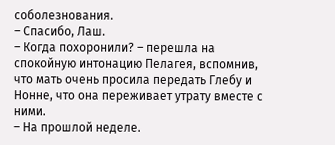соболезнования.
– Спасибо, Лаш.
– Когда похоронили? – перешла на спокойную интонацию Пелагея, вспомнив, что мать очень просила передать Глебу и Нонне, что она переживает утрату вместе с ними.
– На прошлой неделе.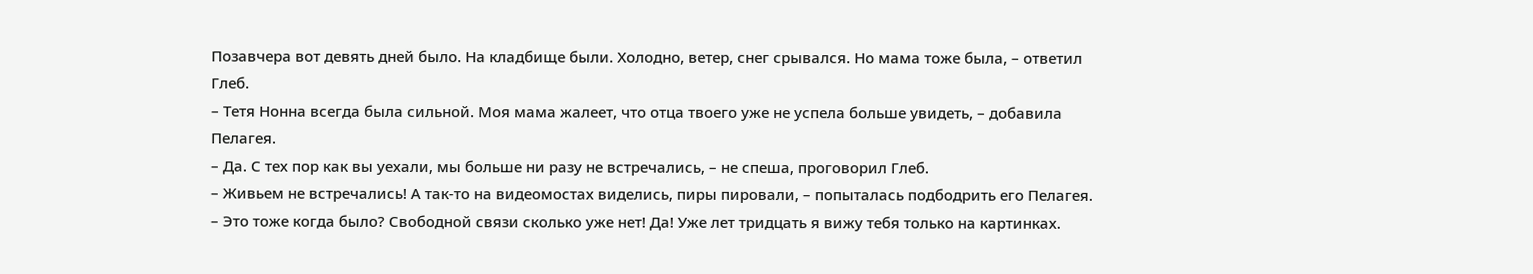Позавчера вот девять дней было. На кладбище были. Холодно, ветер, снег срывался. Но мама тоже была, – ответил Глеб.
– Тетя Нонна всегда была сильной. Моя мама жалеет, что отца твоего уже не успела больше увидеть, – добавила Пелагея.
– Да. С тех пор как вы уехали, мы больше ни разу не встречались, – не спеша, проговорил Глеб.
– Живьем не встречались! А так-то на видеомостах виделись, пиры пировали, – попыталась подбодрить его Пелагея.
– Это тоже когда было? Свободной связи сколько уже нет! Да! Уже лет тридцать я вижу тебя только на картинках.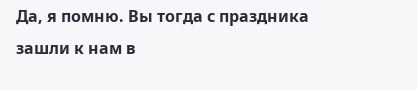Да, я помню. Вы тогда с праздника зашли к нам в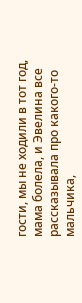гости, мы не ходили в тот год, мама болела, и Эвелина все рассказывала про какого-то мальчика,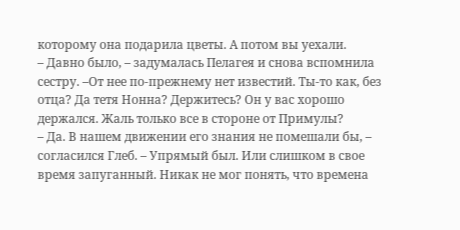которому она подарила цветы. А потом вы уехали.
– Давно было, – задумалась Пелагея и снова вспомнила сестру. –От нее по-прежнему нет известий. Ты-то как, без отца? Да тетя Нонна? Держитесь? Он у вас хорошо держался. Жаль только все в стороне от Примулы?
– Да. В нашем движении его знания не помешали бы, – согласился Глеб. – Упрямый был. Или слишком в свое время запуганный. Никак не мог понять, что времена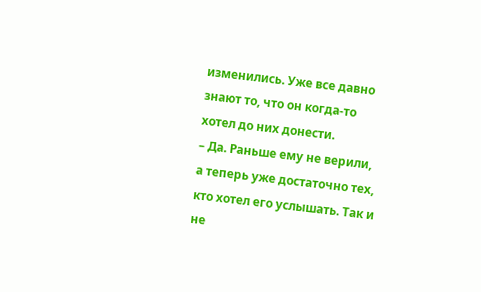изменились. Уже все давно знают то, что он когда-то хотел до них донести.
– Да. Раньше ему не верили, а теперь уже достаточно тех, кто хотел его услышать. Так и не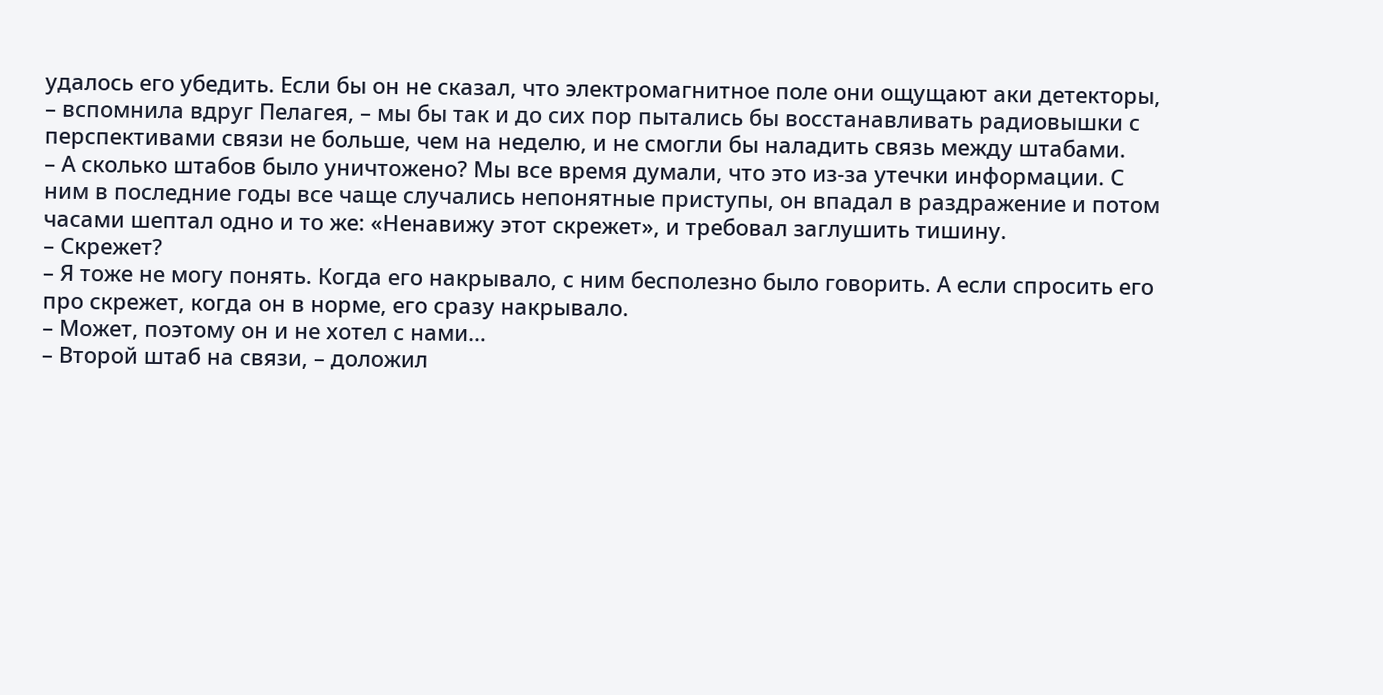удалось его убедить. Если бы он не сказал, что электромагнитное поле они ощущают аки детекторы, – вспомнила вдруг Пелагея, – мы бы так и до сих пор пытались бы восстанавливать радиовышки с перспективами связи не больше, чем на неделю, и не смогли бы наладить связь между штабами.
– А сколько штабов было уничтожено? Мы все время думали, что это из-за утечки информации. С ним в последние годы все чаще случались непонятные приступы, он впадал в раздражение и потом часами шептал одно и то же: «Ненавижу этот скрежет», и требовал заглушить тишину.
– Скрежет?
– Я тоже не могу понять. Когда его накрывало, с ним бесполезно было говорить. А если спросить его про скрежет, когда он в норме, его сразу накрывало.
– Может, поэтому он и не хотел с нами…
– Второй штаб на связи, – доложил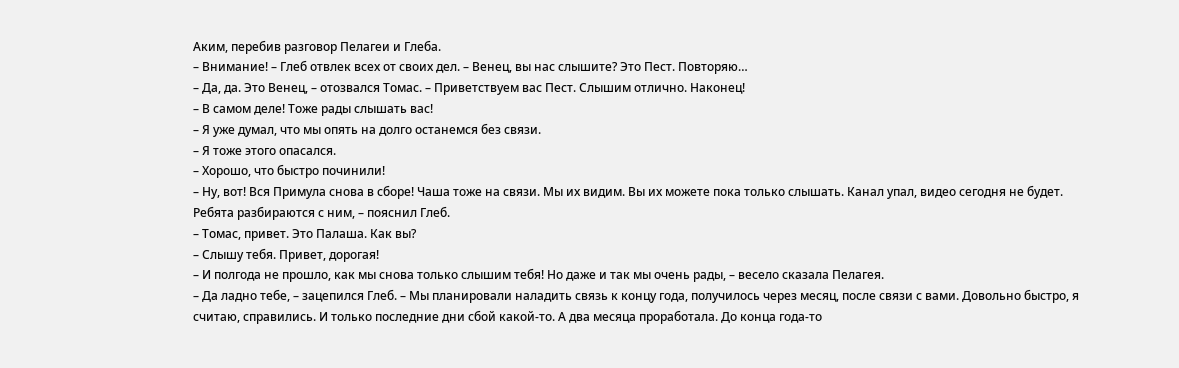Аким, перебив разговор Пелагеи и Глеба.
– Внимание! – Глеб отвлек всех от своих дел. – Венец, вы нас слышите? Это Пест. Повторяю…
– Да, да. Это Венец, – отозвался Томас. – Приветствуем вас Пест. Слышим отлично. Наконец!
– В самом деле! Тоже рады слышать вас!
– Я уже думал, что мы опять на долго останемся без связи.
– Я тоже этого опасался.
– Хорошо, что быстро починили!
– Ну, вот! Вся Примула снова в сборе! Чаша тоже на связи. Мы их видим. Вы их можете пока только слышать. Канал упал, видео сегодня не будет. Ребята разбираются с ним, – пояснил Глеб.
– Томас, привет. Это Палаша. Как вы?
– Слышу тебя. Привет, дорогая!
– И полгода не прошло, как мы снова только слышим тебя! Но даже и так мы очень рады, – весело сказала Пелагея.
– Да ладно тебе, – зацепился Глеб. – Мы планировали наладить связь к концу года, получилось через месяц, после связи с вами. Довольно быстро, я считаю, справились. И только последние дни сбой какой-то. А два месяца проработала. До конца года-то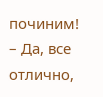починим!
– Да, все отлично,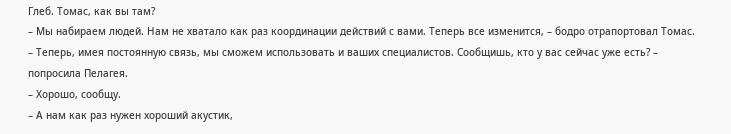Глеб. Томас, как вы там?
– Мы набираем людей. Нам не хватало как раз координации действий с вами. Теперь все изменится, – бодро отрапортовал Томас.
– Теперь, имея постоянную связь, мы сможем использовать и ваших специалистов. Сообщишь, кто у вас сейчас уже есть? – попросила Пелагея.
– Хорошо, сообщу.
– А нам как раз нужен хороший акустик,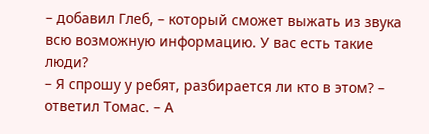– добавил Глеб, – который сможет выжать из звука всю возможную информацию. У вас есть такие люди?
– Я спрошу у ребят, разбирается ли кто в этом? – ответил Томас. – А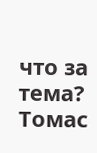что за тема?
Томас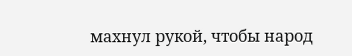махнул рукой, чтобы народ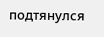подтянулся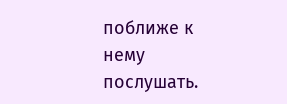поближе к нему послушать.